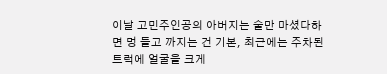이날 고민주인공의 아버지는 술만 마셨다하면 멍 들고 까지는 건 기본, 최근에는 주차된 트럭에 얼굴을 크게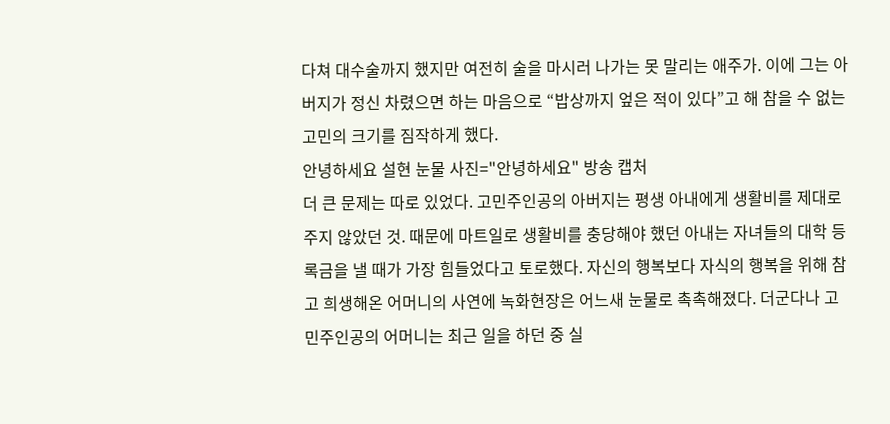다쳐 대수술까지 했지만 여전히 술을 마시러 나가는 못 말리는 애주가. 이에 그는 아버지가 정신 차렸으면 하는 마음으로 “밥상까지 엎은 적이 있다”고 해 참을 수 없는 고민의 크기를 짐작하게 했다.
안녕하세요 설현 눈물 사진="안녕하세요" 방송 캡처
더 큰 문제는 따로 있었다. 고민주인공의 아버지는 평생 아내에게 생활비를 제대로 주지 않았던 것. 때문에 마트일로 생활비를 충당해야 했던 아내는 자녀들의 대학 등록금을 낼 때가 가장 힘들었다고 토로했다. 자신의 행복보다 자식의 행복을 위해 참고 희생해온 어머니의 사연에 녹화현장은 어느새 눈물로 촉촉해졌다. 더군다나 고민주인공의 어머니는 최근 일을 하던 중 실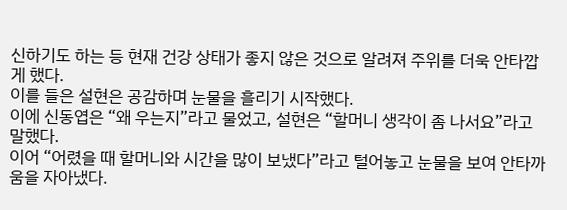신하기도 하는 등 현재 건강 상태가 좋지 않은 것으로 알려져 주위를 더욱 안타깝게 했다.
이를 들은 설현은 공감하며 눈물을 흘리기 시작했다.
이에 신동엽은 “왜 우는지”라고 물었고, 설현은 “할머니 생각이 좀 나서요”라고 말했다.
이어 “어렸을 때 할머니와 시간을 많이 보냈다”라고 털어놓고 눈물을 보여 안타까움을 자아냈다.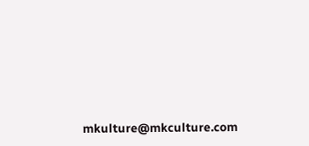mkulture@mkculture.com